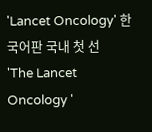'Lancet Oncology' 한국어판 국내 첫 선
'The Lancet Oncology '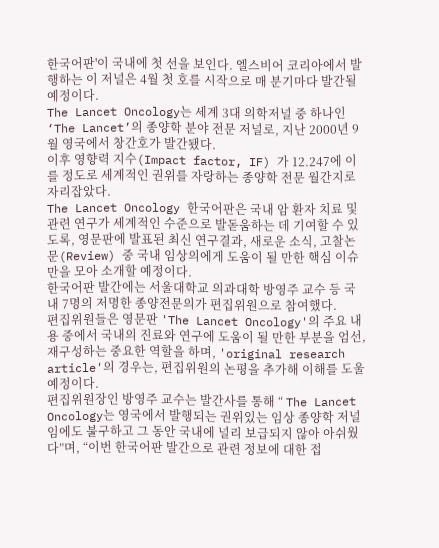한국어판'이 국내에 첫 선을 보인다. 엘스비어 코리아에서 발행하는 이 저널은 4월 첫 호를 시작으로 매 분기마다 발간될 예정이다.
The Lancet Oncology는 세계 3대 의학저널 중 하나인 ‘The Lancet’의 종양학 분야 전문 저널로, 지난 2000년 9월 영국에서 창간호가 발간됐다.
이후 영향력 지수(Impact factor, IF) 가 12.247에 이를 정도로 세계적인 권위를 자랑하는 종양학 전문 월간지로 자리잡았다.
The Lancet Oncology 한국어판은 국내 암 환자 치료 및 관련 연구가 세계적인 수준으로 발돋움하는 데 기여할 수 있도록, 영문판에 발표된 최신 연구결과, 새로운 소식, 고찰논문(Review) 중 국내 임상의에게 도움이 될 만한 핵심 이슈만을 모아 소개할 예정이다.
한국어판 발간에는 서울대학교 의과대학 방영주 교수 등 국내 7명의 저명한 종양전문의가 편집위원으로 참여했다.
편집위원들은 영문판 'The Lancet Oncology'의 주요 내용 중에서 국내의 진료와 연구에 도움이 될 만한 부분을 엄선, 재구성하는 중요한 역할을 하며, 'original research article'의 경우는, 편집위원의 논평을 추가해 이해를 도울 예정이다.
편집위원장인 방영주 교수는 발간사를 통해 “ The Lancet Oncology는 영국에서 발행되는 권위있는 임상 종양학 저널임에도 불구하고 그 동안 국내에 널리 보급되지 않아 아쉬웠다”며, “이번 한국어판 발간으로 관련 정보에 대한 접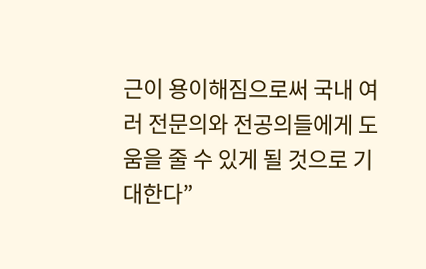근이 용이해짐으로써 국내 여러 전문의와 전공의들에게 도움을 줄 수 있게 될 것으로 기대한다”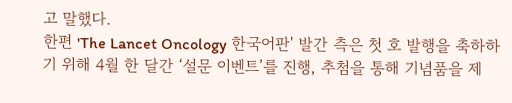고 말했다.
한편 'The Lancet Oncology 한국어판' 발간 측은 첫 호 발행을 축하하기 위해 4월 한 달간 ‘설문 이벤트’를 진행, 추첨을 통해 기념품을 제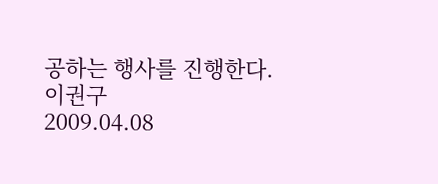공하는 행사를 진행한다.
이권구
2009.04.08